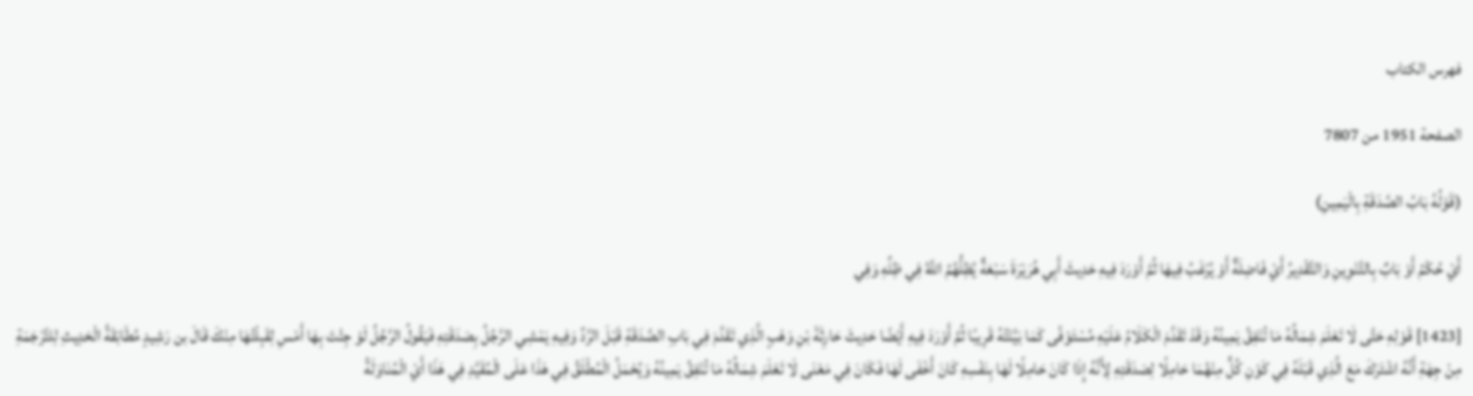فهرس الكتاب

الصفحة 1951 من 7807

(قَوْلُهُ بَابُ الصَّدَقَةِ بِالْيَمِينِ)

أَيْ حُكْمُ أَوْ بَابٌ بِالتَّنْوِينِ وَالتَّقْدِيرُ أَيْ فَاضِلَةٌ أَوْ يُرْغَبُ فِيهَا ثُمَّ أَوْرَدَ فِيهِ حَدِيثَ أَبِي هُرَيْرَةَ سَبْعَةٌ يُظِلُّهُمُ اللَّهُ فِي ظِلِّهِ وَفِي

[1423] قَوْلِهِ حَتَّى لَا تَعْلَمَ شِمَالُهُ مَا تُنْفِقُ يَمِينُهُ وَقَدْ تَقَدَّمَ الْكَلَامُ عَلَيْهِ مُسْتَوْفًى كَمَا بَيَّنْتُهُ قَرِيبًا ثُمَّ أَوْرَدَ فِيهِ أَيْضًا حَدِيثَ حَارِثَةَ بْنِ وَهْبٍ الَّذِي تَقَدَّمَ فِي بَابِ الصَّدَقَةِ قَبْلَ الرَّدِّ وَفِيهِ يَمْشِي الرَّجُلُ بِصَدَقَتِهِ فَيَقُولُ الرَّجُلُ لَوْ جِئْتَ بِهَا أَمْسِ لِقَبِلْتُهَا مِنْكَ قَالَ بن رَشِيدٍ مُطَابَقَةُ الْحَدِيثِ لِلتَّرْجَمَةِ مِنْ جِهَةِ أَنَّهُ اشْتَرَكَ مَعَ الَّذِي قَبْلَهُ فِي كَوْنِ كُلٍّ مِنْهُمَا حَامِلًا لِصَدَقَتِهِ لِأَنَّهُ إِذَا كَانَ حَامِلًا لَهَا بِنَفْسِهِ كَانَ أَخْفَى لَهَا فَكَانَ فِي مَعْنَى لَا تَعْلَمَ شِمَالُهُ مَا تُنْفِقُ يَمِينُهُ وَيُحْمَلُ الْمُطْلَقُ فِي هَذَا عَلَى الْمُقَيَّدِ فِي هَذَا أَيْ الْمُنَاوَلَةُ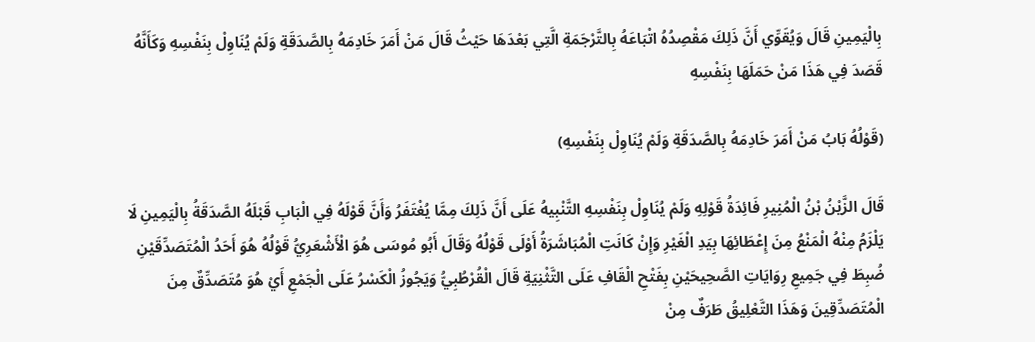بِالْيَمِينِ قَالَ وَيُقَوِّي أَنَّ ذَلِكَ مَقْصِدُهُ اتْبَاعَهُ بِالتَّرْجَمَةِ الَّتِي بَعْدَهَا حَيْثُ قَالَ مَنْ أَمَرَ خَادِمَهُ بِالصَّدَقَةِ وَلَمْ يُنَاوِلْ بِنَفْسِهِ وَكَأَنَّهُ قَصَدَ فِي هَذَا مَنْ حَمَلَهَا بِنَفْسِهِ

(قَوْلُهُ بَابُ مَنْ أَمَرَ خَادِمَهُ بِالصَّدَقَةِ وَلَمْ يُنَاوِلْ بِنَفْسِهِ)

قَالَ الزَّيْنُ بْنُ الْمُنِيرِ فَائِدَةُ قَوْلِهِ وَلَمْ يُنَاوِلْ بِنَفْسِهِ التَّنْبِيهُ عَلَى أَنَّ ذَلِكَ مِمَّا يُغْتَفَرُ وَأَنَّ قَوْلَهُ فِي الْبَابِ قَبْلَهُ الصَّدَقَةُ بِالْيَمِينِ لَا يَلْزَمُ مِنْهُ الْمَنْعُ مِنَ إِعْطَائِهَا بِيَدِ الْغَيْرِ وَإِنْ كَانَتِ الْمُبَاشَرَةُ أَوْلَى قَوْلُهُ وَقَالَ أَبُو مُوسَى هُوَ الْأَشْعَرِيُّ قَوْلُهُ هُوَ أَحَدُ الْمُتَصَدِّقَيْنِ ضُبِطَ فِي جَمِيعِ رِوَايَاتِ الصَّحِيحَيْنِ بِفَتْحِ الْقَافِ عَلَى التَّثْنِيَةِ قَالَ الْقُرْطُبِيُّ وَيَجُوزُ الْكَسْرُ عَلَى الْجَمْعِ أَيْ هُوَ مُتَصَدِّقٌ مِنَ الْمُتَصَدِّقِينَ وَهَذَا التَّعْلِيقُ طَرَفٌ مِنْ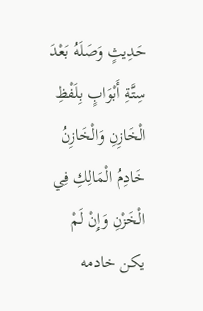حَدِيثٍ وَصَلَهُ بَعْدَ سِتَّةِ أَبْوَابٍ بِلَفْظِ الْخَازِنِ وَالْخَازِنُ خَادِمُ الْمَالِكِ فِي الْخَزْنِ وَإِنْ لَمْ يكن خادمه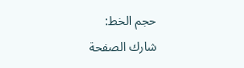حجم الخط:
شارك الصفحة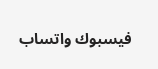فيسبوك واتساب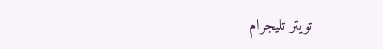تويتر تليجرام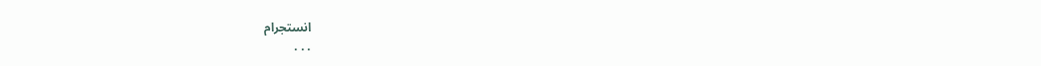انستجرام
. . .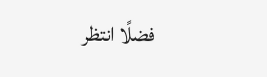فضلًا انتظر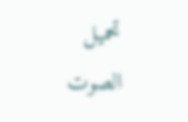تحميل الصوت